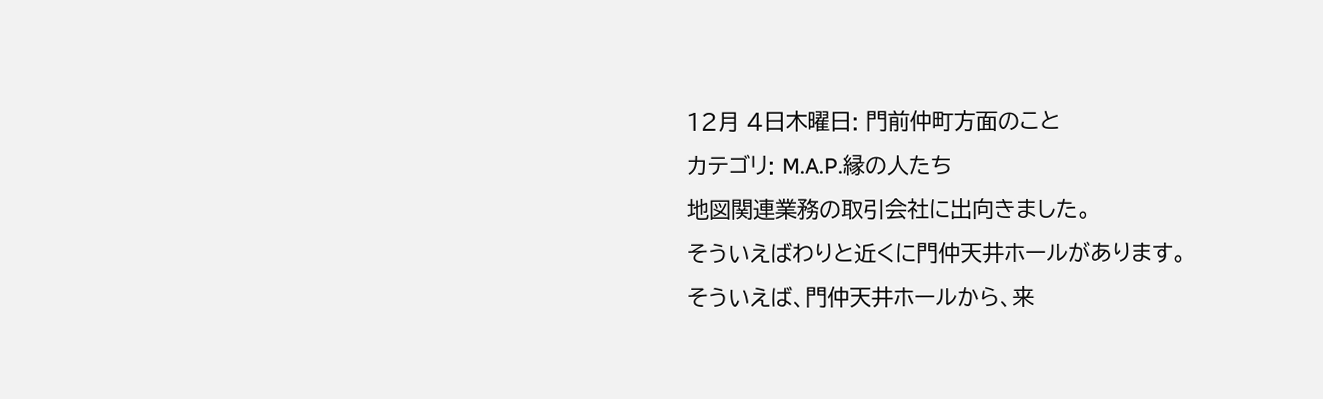12月 4日木曜日: 門前仲町方面のこと
カテゴリ: M.A.P.縁の人たち
地図関連業務の取引会社に出向きました。
そういえばわりと近くに門仲天井ホールがあります。
そういえば、門仲天井ホールから、来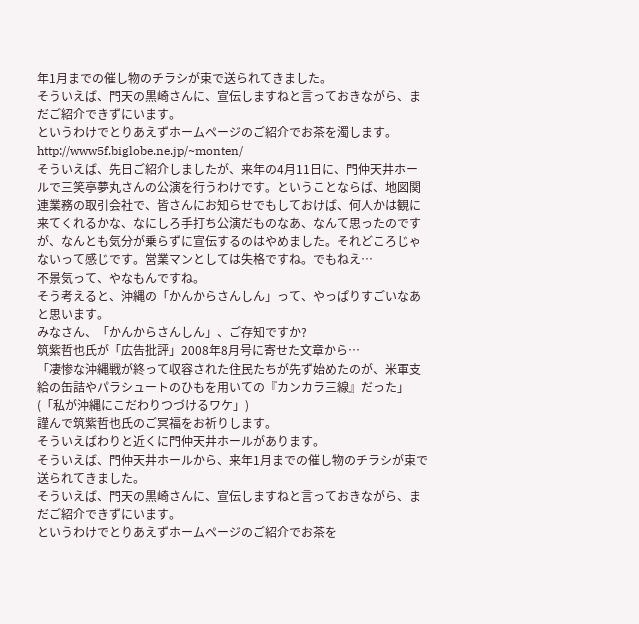年1月までの催し物のチラシが束で送られてきました。
そういえば、門天の黒崎さんに、宣伝しますねと言っておきながら、まだご紹介できずにいます。
というわけでとりあえずホームページのご紹介でお茶を濁します。
http://www5f.biglobe.ne.jp/~monten/
そういえば、先日ご紹介しましたが、来年の4月11日に、門仲天井ホールで三笑亭夢丸さんの公演を行うわけです。ということならば、地図関連業務の取引会社で、皆さんにお知らせでもしておけば、何人かは観に来てくれるかな、なにしろ手打ち公演だものなあ、なんて思ったのですが、なんとも気分が乗らずに宣伝するのはやめました。それどころじゃないって感じです。営業マンとしては失格ですね。でもねえ…
不景気って、やなもんですね。
そう考えると、沖縄の「かんからさんしん」って、やっぱりすごいなあと思います。
みなさん、「かんからさんしん」、ご存知ですか?
筑紫哲也氏が「広告批評」2008年8月号に寄せた文章から…
「凄惨な沖縄戦が終って収容された住民たちが先ず始めたのが、米軍支給の缶詰やパラシュートのひもを用いての『カンカラ三線』だった」
(「私が沖縄にこだわりつづけるワケ」)
謹んで筑紫哲也氏のご冥福をお祈りします。
そういえばわりと近くに門仲天井ホールがあります。
そういえば、門仲天井ホールから、来年1月までの催し物のチラシが束で送られてきました。
そういえば、門天の黒崎さんに、宣伝しますねと言っておきながら、まだご紹介できずにいます。
というわけでとりあえずホームページのご紹介でお茶を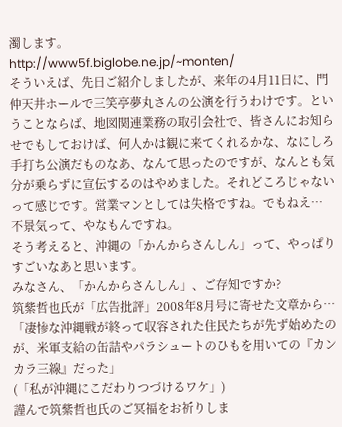濁します。
http://www5f.biglobe.ne.jp/~monten/
そういえば、先日ご紹介しましたが、来年の4月11日に、門仲天井ホールで三笑亭夢丸さんの公演を行うわけです。ということならば、地図関連業務の取引会社で、皆さんにお知らせでもしておけば、何人かは観に来てくれるかな、なにしろ手打ち公演だものなあ、なんて思ったのですが、なんとも気分が乗らずに宣伝するのはやめました。それどころじゃないって感じです。営業マンとしては失格ですね。でもねえ…
不景気って、やなもんですね。
そう考えると、沖縄の「かんからさんしん」って、やっぱりすごいなあと思います。
みなさん、「かんからさんしん」、ご存知ですか?
筑紫哲也氏が「広告批評」2008年8月号に寄せた文章から…
「凄惨な沖縄戦が終って収容された住民たちが先ず始めたのが、米軍支給の缶詰やパラシュートのひもを用いての『カンカラ三線』だった」
(「私が沖縄にこだわりつづけるワケ」)
謹んで筑紫哲也氏のご冥福をお祈りしま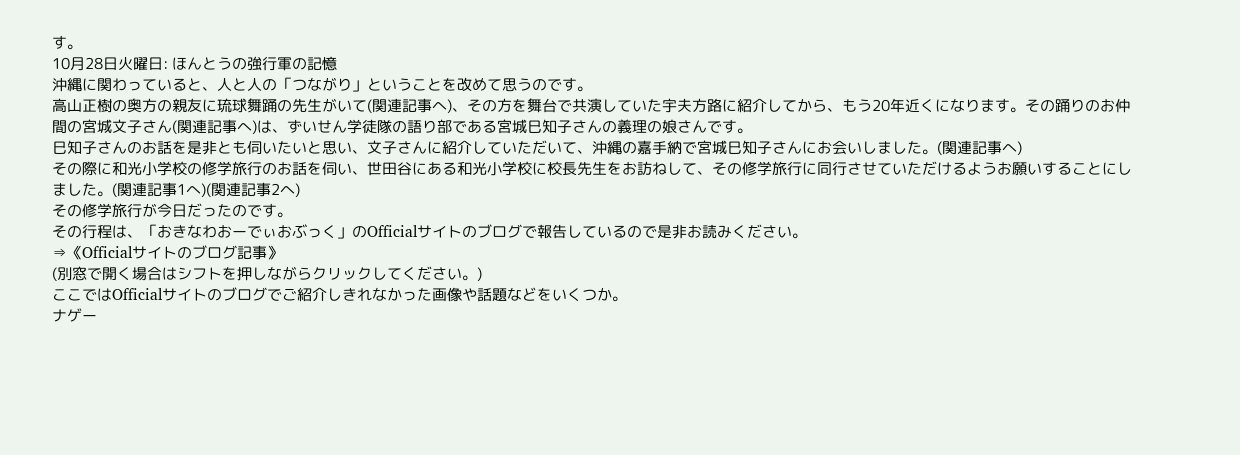す。
10月28日火曜日: ほんとうの強行軍の記憶
沖縄に関わっていると、人と人の「つながり」ということを改めて思うのです。
高山正樹の奥方の親友に琉球舞踊の先生がいて(関連記事へ)、その方を舞台で共演していた宇夫方路に紹介してから、もう20年近くになります。その踊りのお仲間の宮城文子さん(関連記事へ)は、ずいせん学徒隊の語り部である宮城巳知子さんの義理の娘さんです。
巳知子さんのお話を是非とも伺いたいと思い、文子さんに紹介していただいて、沖縄の嘉手納で宮城巳知子さんにお会いしました。(関連記事へ)
その際に和光小学校の修学旅行のお話を伺い、世田谷にある和光小学校に校長先生をお訪ねして、その修学旅行に同行させていただけるようお願いすることにしました。(関連記事1へ)(関連記事2へ)
その修学旅行が今日だったのです。
その行程は、「おきなわおーでぃおぶっく」のOfficialサイトのブログで報告しているので是非お読みください。
⇒《Officialサイトのブログ記事》
(別窓で開く場合はシフトを押しながらクリックしてください。)
ここではOfficialサイトのブログでご紹介しきれなかった画像や話題などをいくつか。
ナゲー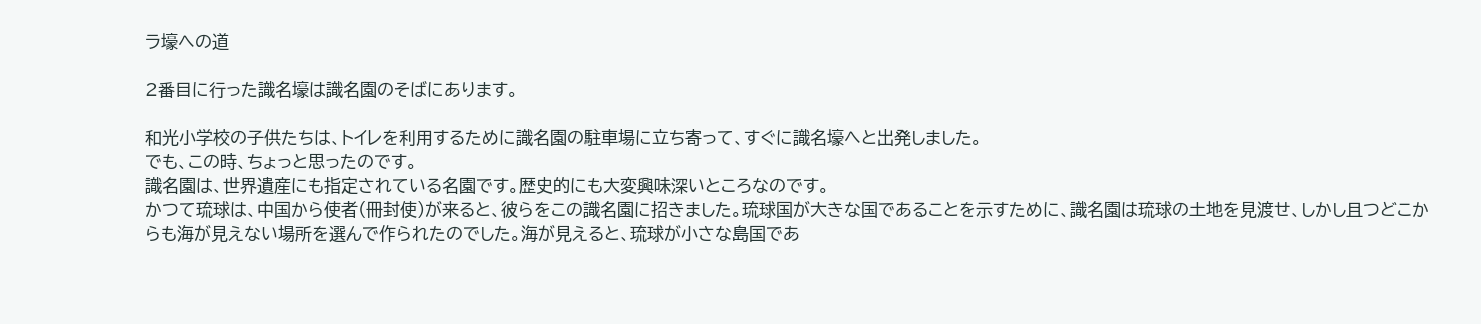ラ壕への道

2番目に行った識名壕は識名園のそばにあります。

和光小学校の子供たちは、トイレを利用するために識名園の駐車場に立ち寄って、すぐに識名壕へと出発しました。
でも、この時、ちょっと思ったのです。
識名園は、世界遺産にも指定されている名園です。歴史的にも大変興味深いところなのです。
かつて琉球は、中国から使者(冊封使)が来ると、彼らをこの識名園に招きました。琉球国が大きな国であることを示すために、識名園は琉球の土地を見渡せ、しかし且つどこからも海が見えない場所を選んで作られたのでした。海が見えると、琉球が小さな島国であ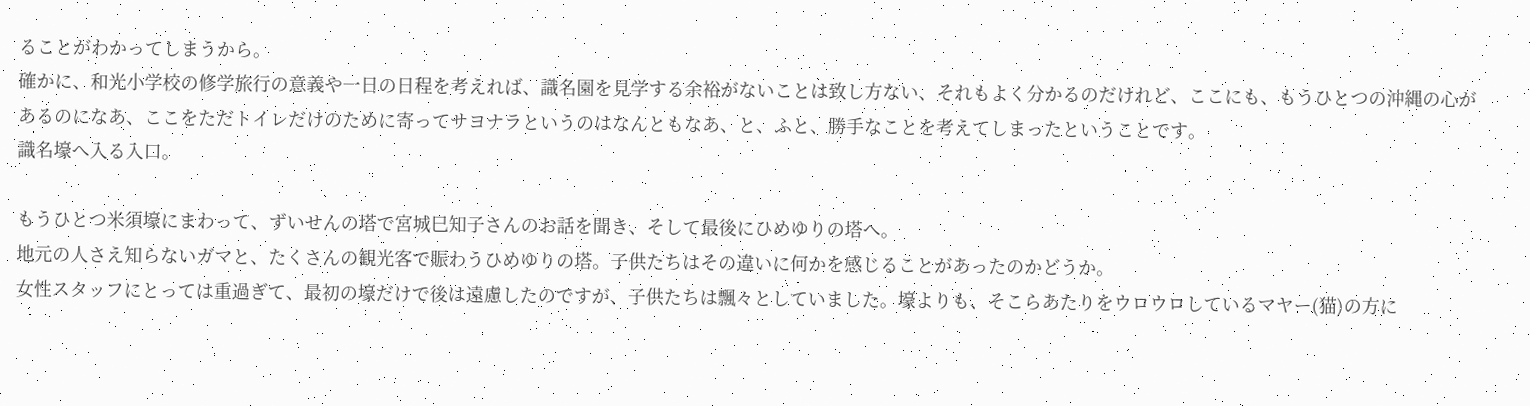ることがわかってしまうから。
確かに、和光小学校の修学旅行の意義や一日の日程を考えれば、識名園を見学する余裕がないことは致し方ない、それもよく分かるのだけれど、ここにも、もうひとつの沖縄の心があるのになあ、ここをただトイレだけのために寄ってサヨナラというのはなんともなあ、と、ふと、勝手なことを考えてしまったということです。
識名壕へ入る入口。

もうひとつ米須壕にまわって、ずいせんの塔で宮城巳知子さんのお話を聞き、そして最後にひめゆりの塔へ。
地元の人さえ知らないガマと、たくさんの観光客で賑わうひめゆりの塔。子供たちはその違いに何かを感じることがあったのかどうか。
女性スタッフにとっては重過ぎて、最初の壕だけで後は遠慮したのですが、子供たちは飄々としていました。壕よりも、そこらあたりをウロウロしているマヤー(猫)の方に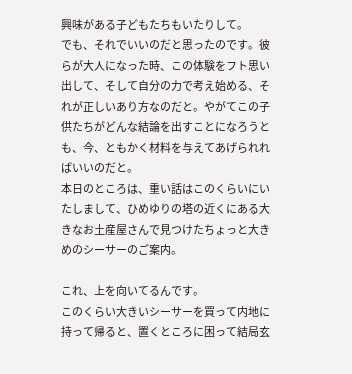興味がある子どもたちもいたりして。
でも、それでいいのだと思ったのです。彼らが大人になった時、この体験をフト思い出して、そして自分の力で考え始める、それが正しいあり方なのだと。やがてこの子供たちがどんな結論を出すことになろうとも、今、ともかく材料を与えてあげられればいいのだと。
本日のところは、重い話はこのくらいにいたしまして、ひめゆりの塔の近くにある大きなお土産屋さんで見つけたちょっと大きめのシーサーのご案内。

これ、上を向いてるんです。
このくらい大きいシーサーを買って内地に持って帰ると、置くところに困って結局玄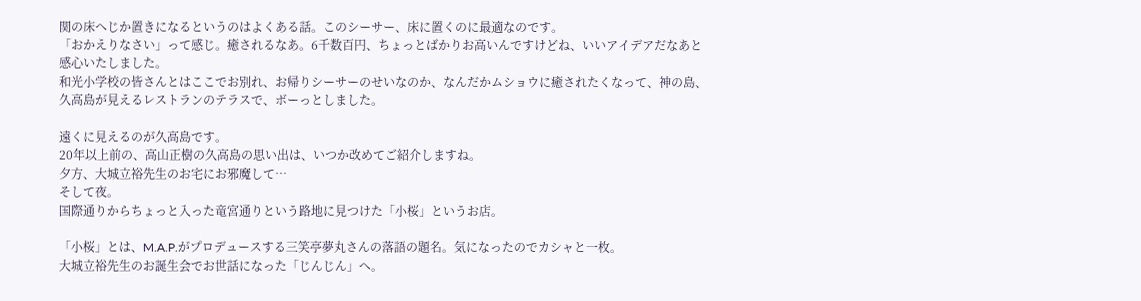関の床へじか置きになるというのはよくある話。このシーサー、床に置くのに最適なのです。
「おかえりなさい」って感じ。癒されるなあ。6千数百円、ちょっとばかりお高いんですけどね、いいアイデアだなあと感心いたしました。
和光小学校の皆さんとはここでお別れ、お帰りシーサーのせいなのか、なんだかムショウに癒されたくなって、神の島、久高島が見えるレストランのテラスで、ボーっとしました。

遠くに見えるのが久高島です。
20年以上前の、高山正樹の久高島の思い出は、いつか改めてご紹介しますね。
夕方、大城立裕先生のお宅にお邪魔して…
そして夜。
国際通りからちょっと入った竜宮通りという路地に見つけた「小桜」というお店。

「小桜」とは、M.A.P.がプロデュースする三笑亭夢丸さんの落語の題名。気になったのでカシャと一枚。
大城立裕先生のお誕生会でお世話になった「じんじん」へ。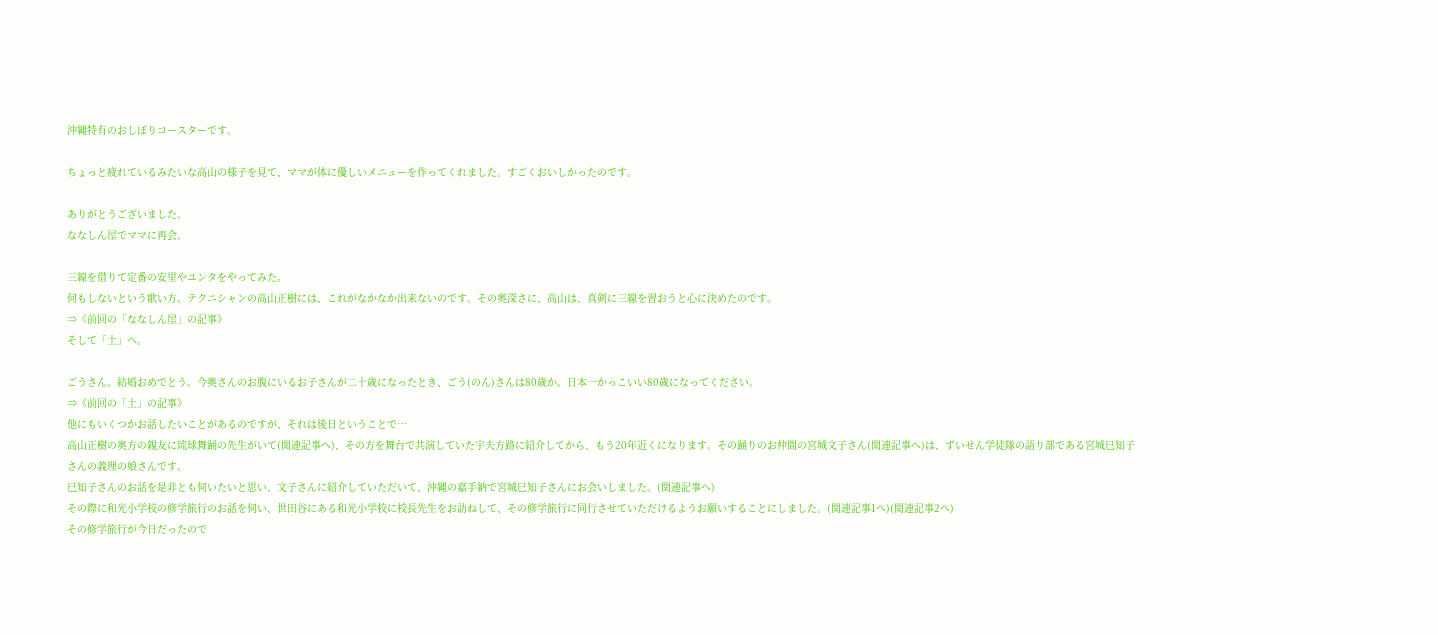沖縄特有のおしぼりコースターです。

ちょっと疲れているみたいな高山の様子を見て、ママが体に優しいメニューを作ってくれました。すごくおいしかったのです。

ありがとうございました。
ななしん屋でママに再会。

三線を借りて定番の安里やユンタをやってみた。
何もしないという歌い方。テクニシャンの高山正樹には、これがなかなか出来ないのです。その奥深さに、高山は、真剣に三線を習おうと心に決めたのです。
⇒《前回の「ななしん屋」の記事》
そして「土」へ。

ごうさん。結婚おめでとう。今奥さんのお腹にいるお子さんが二十歳になったとき、ごう(のん)さんは80歳か。日本一かっこいい80歳になってください。
⇒《前回の「土」の記事》
他にもいくつかお話したいことがあるのですが、それは後日ということで…
高山正樹の奥方の親友に琉球舞踊の先生がいて(関連記事へ)、その方を舞台で共演していた宇夫方路に紹介してから、もう20年近くになります。その踊りのお仲間の宮城文子さん(関連記事へ)は、ずいせん学徒隊の語り部である宮城巳知子さんの義理の娘さんです。
巳知子さんのお話を是非とも伺いたいと思い、文子さんに紹介していただいて、沖縄の嘉手納で宮城巳知子さんにお会いしました。(関連記事へ)
その際に和光小学校の修学旅行のお話を伺い、世田谷にある和光小学校に校長先生をお訪ねして、その修学旅行に同行させていただけるようお願いすることにしました。(関連記事1へ)(関連記事2へ)
その修学旅行が今日だったので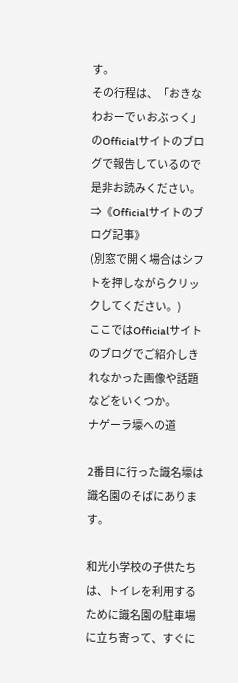す。
その行程は、「おきなわおーでぃおぶっく」のOfficialサイトのブログで報告しているので是非お読みください。
⇒《Officialサイトのブログ記事》
(別窓で開く場合はシフトを押しながらクリックしてください。)
ここではOfficialサイトのブログでご紹介しきれなかった画像や話題などをいくつか。
ナゲーラ壕への道

2番目に行った識名壕は識名園のそばにあります。

和光小学校の子供たちは、トイレを利用するために識名園の駐車場に立ち寄って、すぐに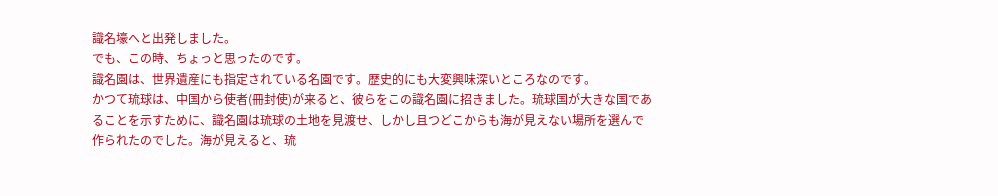識名壕へと出発しました。
でも、この時、ちょっと思ったのです。
識名園は、世界遺産にも指定されている名園です。歴史的にも大変興味深いところなのです。
かつて琉球は、中国から使者(冊封使)が来ると、彼らをこの識名園に招きました。琉球国が大きな国であることを示すために、識名園は琉球の土地を見渡せ、しかし且つどこからも海が見えない場所を選んで作られたのでした。海が見えると、琉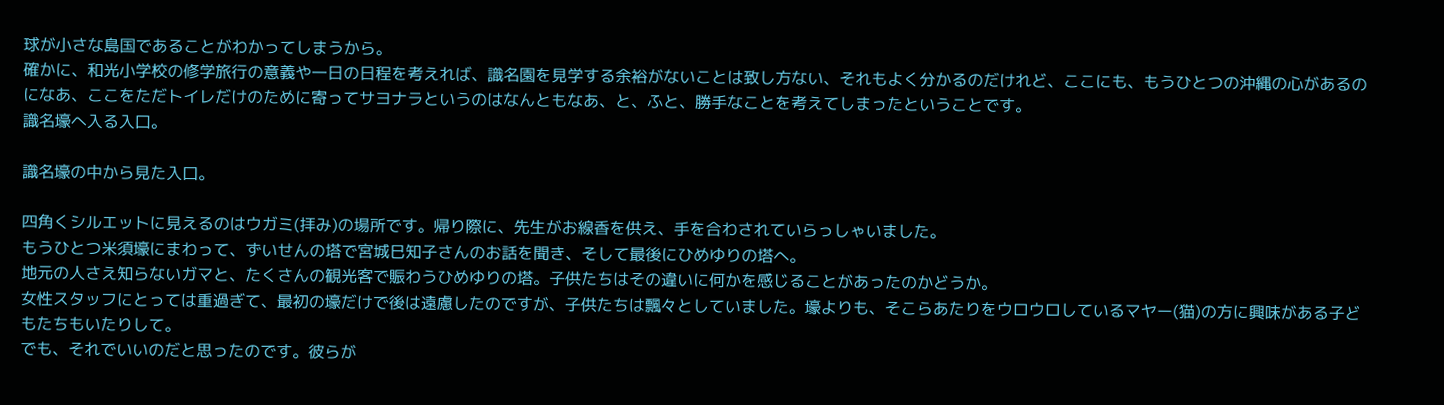球が小さな島国であることがわかってしまうから。
確かに、和光小学校の修学旅行の意義や一日の日程を考えれば、識名園を見学する余裕がないことは致し方ない、それもよく分かるのだけれど、ここにも、もうひとつの沖縄の心があるのになあ、ここをただトイレだけのために寄ってサヨナラというのはなんともなあ、と、ふと、勝手なことを考えてしまったということです。
識名壕へ入る入口。

識名壕の中から見た入口。

四角くシルエットに見えるのはウガミ(拝み)の場所です。帰り際に、先生がお線香を供え、手を合わされていらっしゃいました。
もうひとつ米須壕にまわって、ずいせんの塔で宮城巳知子さんのお話を聞き、そして最後にひめゆりの塔へ。
地元の人さえ知らないガマと、たくさんの観光客で賑わうひめゆりの塔。子供たちはその違いに何かを感じることがあったのかどうか。
女性スタッフにとっては重過ぎて、最初の壕だけで後は遠慮したのですが、子供たちは飄々としていました。壕よりも、そこらあたりをウロウロしているマヤー(猫)の方に興味がある子どもたちもいたりして。
でも、それでいいのだと思ったのです。彼らが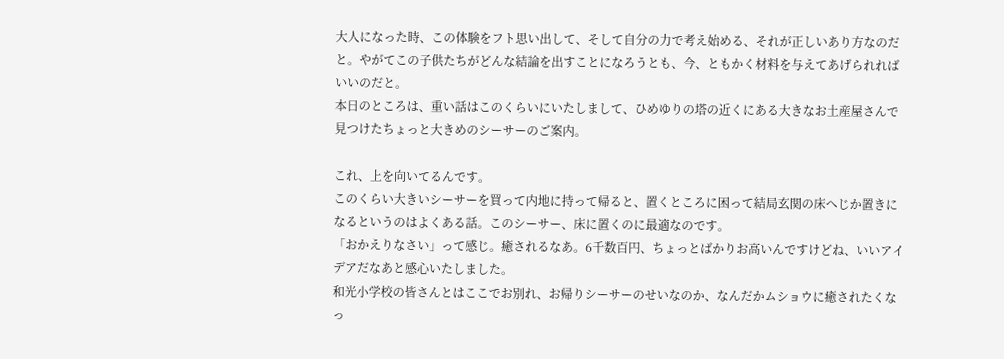大人になった時、この体験をフト思い出して、そして自分の力で考え始める、それが正しいあり方なのだと。やがてこの子供たちがどんな結論を出すことになろうとも、今、ともかく材料を与えてあげられればいいのだと。
本日のところは、重い話はこのくらいにいたしまして、ひめゆりの塔の近くにある大きなお土産屋さんで見つけたちょっと大きめのシーサーのご案内。

これ、上を向いてるんです。
このくらい大きいシーサーを買って内地に持って帰ると、置くところに困って結局玄関の床へじか置きになるというのはよくある話。このシーサー、床に置くのに最適なのです。
「おかえりなさい」って感じ。癒されるなあ。6千数百円、ちょっとばかりお高いんですけどね、いいアイデアだなあと感心いたしました。
和光小学校の皆さんとはここでお別れ、お帰りシーサーのせいなのか、なんだかムショウに癒されたくなっ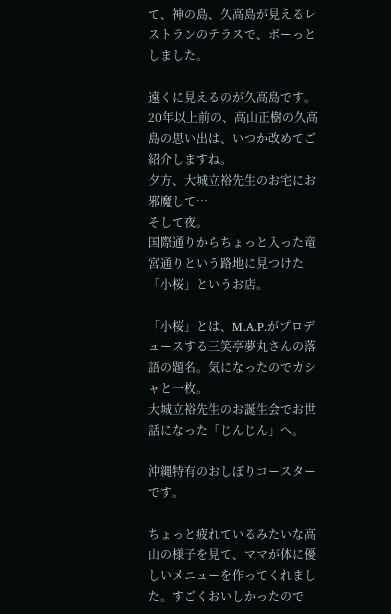て、神の島、久高島が見えるレストランのテラスで、ボーっとしました。

遠くに見えるのが久高島です。
20年以上前の、高山正樹の久高島の思い出は、いつか改めてご紹介しますね。
夕方、大城立裕先生のお宅にお邪魔して…
そして夜。
国際通りからちょっと入った竜宮通りという路地に見つけた「小桜」というお店。

「小桜」とは、M.A.P.がプロデュースする三笑亭夢丸さんの落語の題名。気になったのでカシャと一枚。
大城立裕先生のお誕生会でお世話になった「じんじん」へ。

沖縄特有のおしぼりコースターです。

ちょっと疲れているみたいな高山の様子を見て、ママが体に優しいメニューを作ってくれました。すごくおいしかったので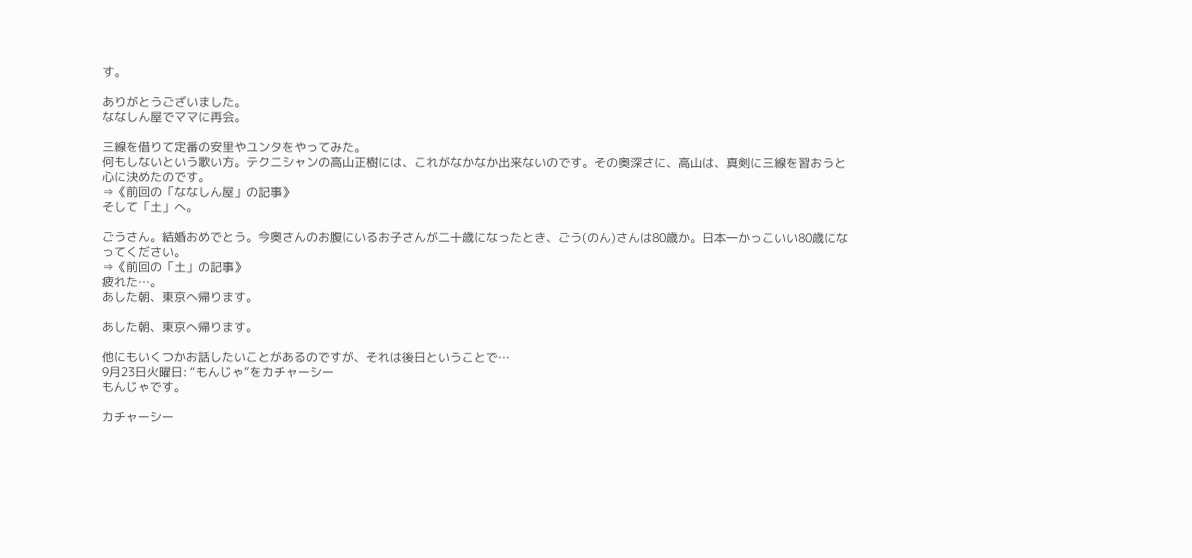す。

ありがとうございました。
ななしん屋でママに再会。

三線を借りて定番の安里やユンタをやってみた。
何もしないという歌い方。テクニシャンの高山正樹には、これがなかなか出来ないのです。その奥深さに、高山は、真剣に三線を習おうと心に決めたのです。
⇒《前回の「ななしん屋」の記事》
そして「土」へ。

ごうさん。結婚おめでとう。今奥さんのお腹にいるお子さんが二十歳になったとき、ごう(のん)さんは80歳か。日本一かっこいい80歳になってください。
⇒《前回の「土」の記事》
疲れた…。
あした朝、東京へ帰ります。

あした朝、東京へ帰ります。

他にもいくつかお話したいことがあるのですが、それは後日ということで…
9月23日火曜日: “もんじゃ”をカチャーシー
もんじゃです。

カチャーシー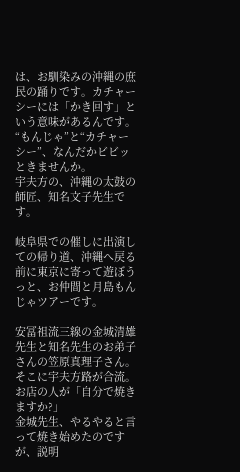は、お馴染みの沖縄の庶民の踊りです。カチャーシーには「かき回す」という意味があるんです。“もんじゃ”と“カチャーシー”、なんだかビビッときませんか。
宇夫方の、沖縄の太鼓の師匠、知名文子先生です。

岐阜県での催しに出演しての帰り道、沖縄へ戻る前に東京に寄って遊ぼうっと、お仲間と月島もんじゃツアーです。

安冨祖流三線の金城清雄先生と知名先生のお弟子さんの笠原真理子さん。
そこに宇夫方路が合流。お店の人が「自分で焼きますか?」
金城先生、やるやると言って焼き始めたのですが、説明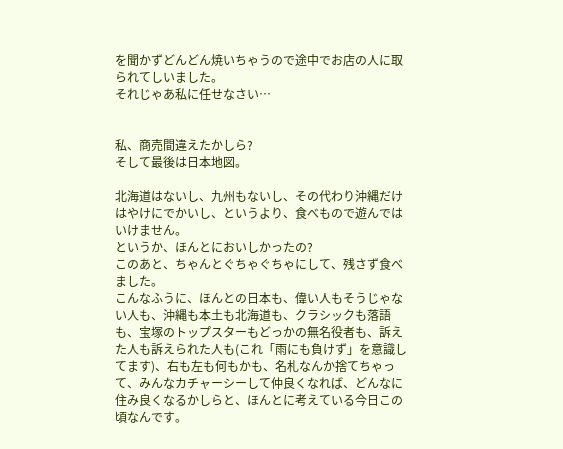を聞かずどんどん焼いちゃうので途中でお店の人に取られてしいました。
それじゃあ私に任せなさい…


私、商売間違えたかしら?
そして最後は日本地図。

北海道はないし、九州もないし、その代わり沖縄だけはやけにでかいし、というより、食べもので遊んではいけません。
というか、ほんとにおいしかったの?
このあと、ちゃんとぐちゃぐちゃにして、残さず食べました。
こんなふうに、ほんとの日本も、偉い人もそうじゃない人も、沖縄も本土も北海道も、クラシックも落語も、宝塚のトップスターもどっかの無名役者も、訴えた人も訴えられた人も(これ「雨にも負けず」を意識してます)、右も左も何もかも、名札なんか捨てちゃって、みんなカチャーシーして仲良くなれば、どんなに住み良くなるかしらと、ほんとに考えている今日この頃なんです。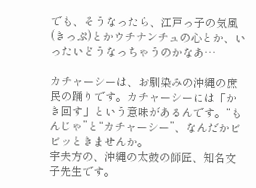でも、そうなったら、江戸っ子の気風(きっぷ)とかウチナンチュの心とか、いったいどうなっちゃうのかなあ…

カチャーシーは、お馴染みの沖縄の庶民の踊りです。カチャーシーには「かき回す」という意味があるんです。“もんじゃ”と“カチャーシー”、なんだかビビッときませんか。
宇夫方の、沖縄の太鼓の師匠、知名文子先生です。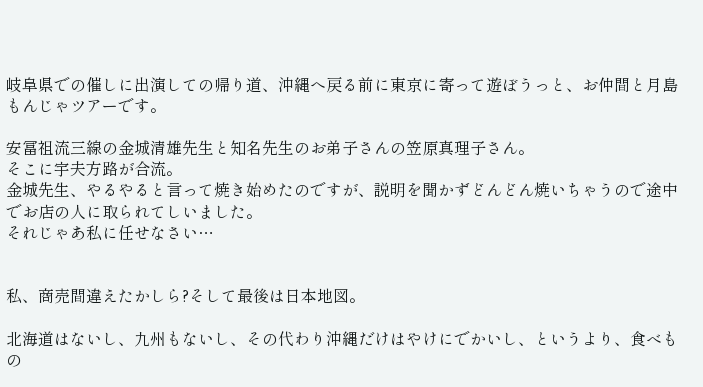岐阜県での催しに出演しての帰り道、沖縄へ戻る前に東京に寄って遊ぼうっと、お仲間と月島もんじゃツアーです。

安冨祖流三線の金城清雄先生と知名先生のお弟子さんの笠原真理子さん。
そこに宇夫方路が合流。
金城先生、やるやると言って焼き始めたのですが、説明を聞かずどんどん焼いちゃうので途中でお店の人に取られてしいました。
それじゃあ私に任せなさい…


私、商売間違えたかしら?そして最後は日本地図。

北海道はないし、九州もないし、その代わり沖縄だけはやけにでかいし、というより、食べもの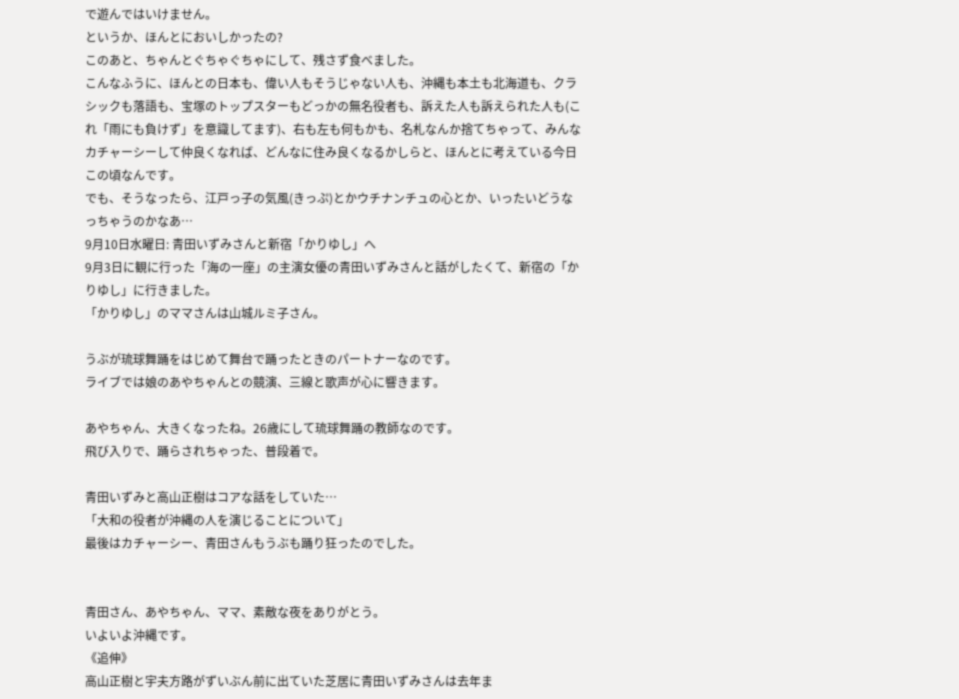で遊んではいけません。
というか、ほんとにおいしかったの?
このあと、ちゃんとぐちゃぐちゃにして、残さず食べました。
こんなふうに、ほんとの日本も、偉い人もそうじゃない人も、沖縄も本土も北海道も、クラシックも落語も、宝塚のトップスターもどっかの無名役者も、訴えた人も訴えられた人も(これ「雨にも負けず」を意識してます)、右も左も何もかも、名札なんか捨てちゃって、みんなカチャーシーして仲良くなれば、どんなに住み良くなるかしらと、ほんとに考えている今日この頃なんです。
でも、そうなったら、江戸っ子の気風(きっぷ)とかウチナンチュの心とか、いったいどうなっちゃうのかなあ…
9月10日水曜日: 青田いずみさんと新宿「かりゆし」へ
9月3日に観に行った「海の一座」の主演女優の青田いずみさんと話がしたくて、新宿の「かりゆし」に行きました。
「かりゆし」のママさんは山城ルミ子さん。

うぶが琉球舞踊をはじめて舞台で踊ったときのパートナーなのです。
ライブでは娘のあやちゃんとの競演、三線と歌声が心に響きます。

あやちゃん、大きくなったね。26歳にして琉球舞踊の教師なのです。
飛び入りで、踊らされちゃった、普段着で。

青田いずみと高山正樹はコアな話をしていた…
「大和の役者が沖縄の人を演じることについて」
最後はカチャーシー、青田さんもうぶも踊り狂ったのでした。


青田さん、あやちゃん、ママ、素敵な夜をありがとう。
いよいよ沖縄です。
《追伸》
高山正樹と宇夫方路がずいぶん前に出ていた芝居に青田いずみさんは去年ま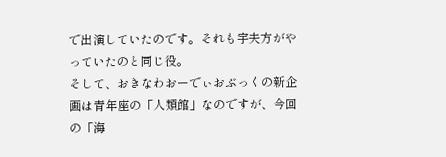で出演していたのです。それも宇夫方がやっていたのと同じ役。
そして、おきなわおーでぃおぶっくの新企画は青年座の「人類館」なのですが、今回の「海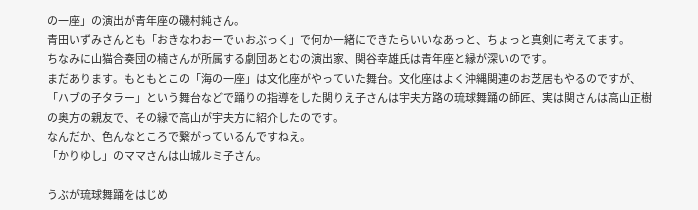の一座」の演出が青年座の磯村純さん。
青田いずみさんとも「おきなわおーでぃおぶっく」で何か一緒にできたらいいなあっと、ちょっと真剣に考えてます。
ちなみに山猫合奏団の楠さんが所属する劇団あとむの演出家、関谷幸雄氏は青年座と縁が深いのです。
まだあります。もともとこの「海の一座」は文化座がやっていた舞台。文化座はよく沖縄関連のお芝居もやるのですが、「ハブの子タラー」という舞台などで踊りの指導をした関りえ子さんは宇夫方路の琉球舞踊の師匠、実は関さんは高山正樹の奥方の親友で、その縁で高山が宇夫方に紹介したのです。
なんだか、色んなところで繋がっているんですねえ。
「かりゆし」のママさんは山城ルミ子さん。

うぶが琉球舞踊をはじめ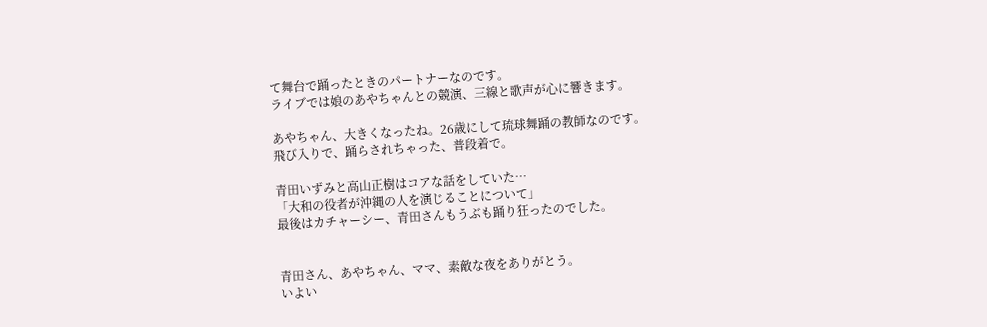て舞台で踊ったときのパートナーなのです。
ライブでは娘のあやちゃんとの競演、三線と歌声が心に響きます。

あやちゃん、大きくなったね。26歳にして琉球舞踊の教師なのです。
飛び入りで、踊らされちゃった、普段着で。

青田いずみと高山正樹はコアな話をしていた…
「大和の役者が沖縄の人を演じることについて」
最後はカチャーシー、青田さんもうぶも踊り狂ったのでした。


青田さん、あやちゃん、ママ、素敵な夜をありがとう。
いよい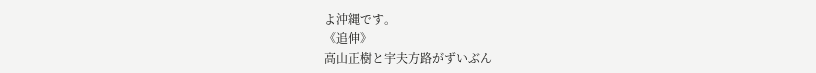よ沖縄です。
《追伸》
高山正樹と宇夫方路がずいぶん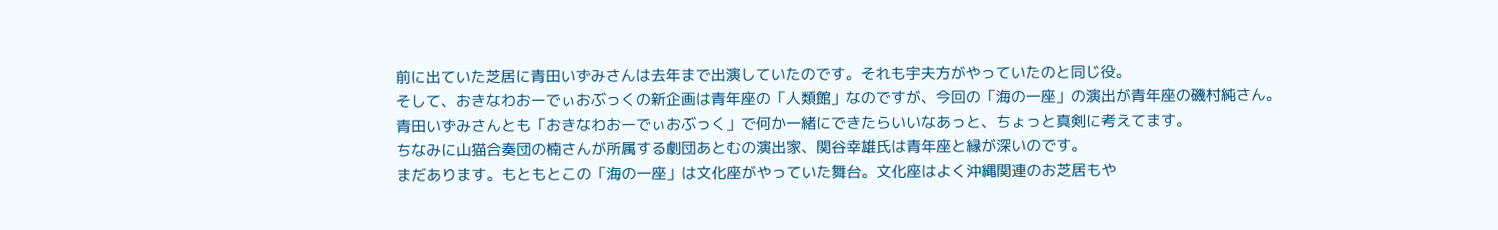前に出ていた芝居に青田いずみさんは去年まで出演していたのです。それも宇夫方がやっていたのと同じ役。
そして、おきなわおーでぃおぶっくの新企画は青年座の「人類館」なのですが、今回の「海の一座」の演出が青年座の磯村純さん。
青田いずみさんとも「おきなわおーでぃおぶっく」で何か一緒にできたらいいなあっと、ちょっと真剣に考えてます。
ちなみに山猫合奏団の楠さんが所属する劇団あとむの演出家、関谷幸雄氏は青年座と縁が深いのです。
まだあります。もともとこの「海の一座」は文化座がやっていた舞台。文化座はよく沖縄関連のお芝居もや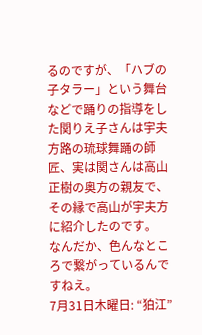るのですが、「ハブの子タラー」という舞台などで踊りの指導をした関りえ子さんは宇夫方路の琉球舞踊の師匠、実は関さんは高山正樹の奥方の親友で、その縁で高山が宇夫方に紹介したのです。
なんだか、色んなところで繋がっているんですねえ。
7月31日木曜日: “狛江”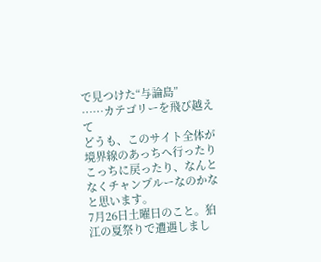で見つけた“与論島”
……カテゴリーを飛び越えて
どうも、このサイト全体が境界線のあっちへ行ったりこっちに戻ったり、なんとなくチャンプルーなのかなと思います。
7月26日土曜日のこと。狛江の夏祭りで遭遇しまし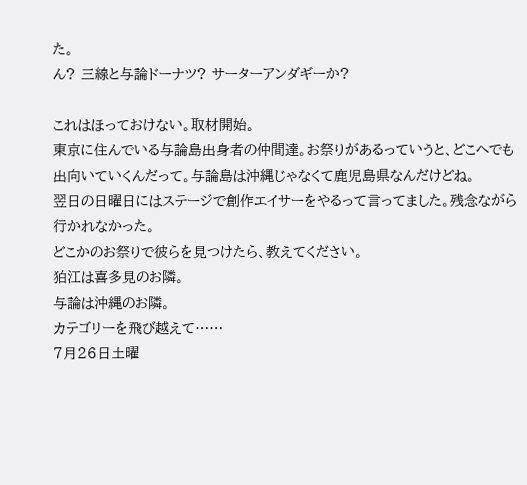た。
ん? 三線と与論ドーナツ? サーターアンダギーか?

これはほっておけない。取材開始。
東京に住んでいる与論島出身者の仲間達。お祭りがあるっていうと、どこへでも出向いていくんだって。与論島は沖縄じゃなくて鹿児島県なんだけどね。
翌日の日曜日にはステージで創作エイサーをやるって言ってました。残念ながら行かれなかった。
どこかのお祭りで彼らを見つけたら、教えてください。
狛江は喜多見のお隣。
与論は沖縄のお隣。
カテゴリーを飛び越えて……
7月26日土曜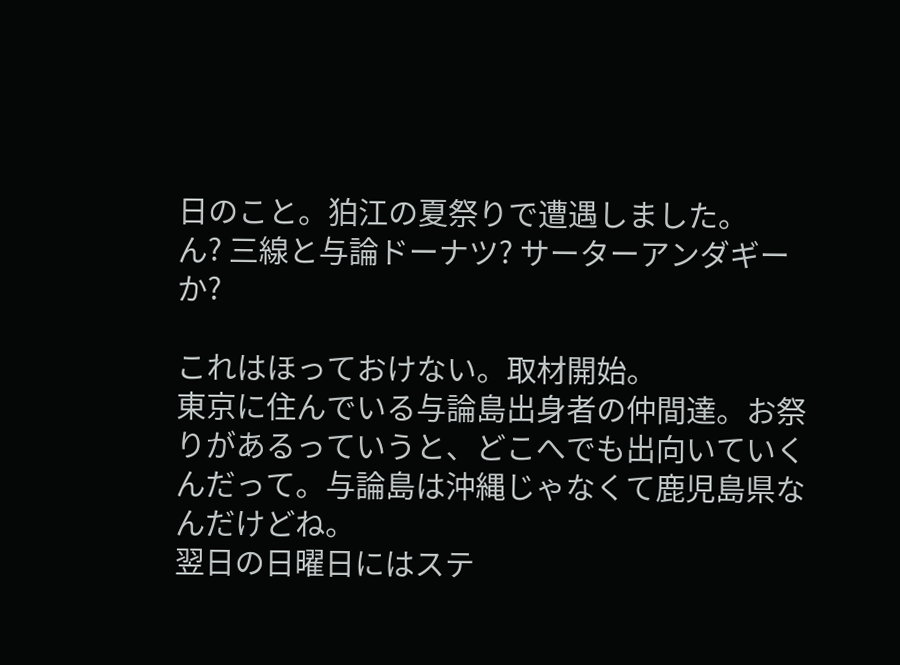日のこと。狛江の夏祭りで遭遇しました。
ん? 三線と与論ドーナツ? サーターアンダギーか?

これはほっておけない。取材開始。
東京に住んでいる与論島出身者の仲間達。お祭りがあるっていうと、どこへでも出向いていくんだって。与論島は沖縄じゃなくて鹿児島県なんだけどね。
翌日の日曜日にはステ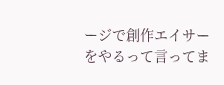ージで創作エイサーをやるって言ってま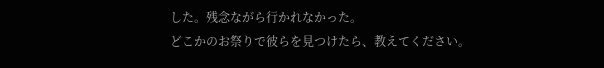した。残念ながら行かれなかった。
どこかのお祭りで彼らを見つけたら、教えてください。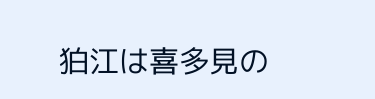狛江は喜多見の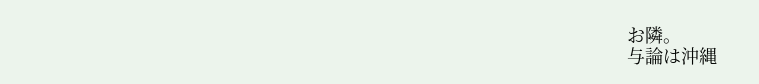お隣。
与論は沖縄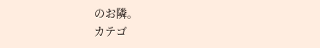のお隣。
カテゴ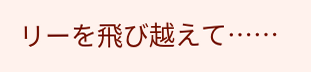リーを飛び越えて……